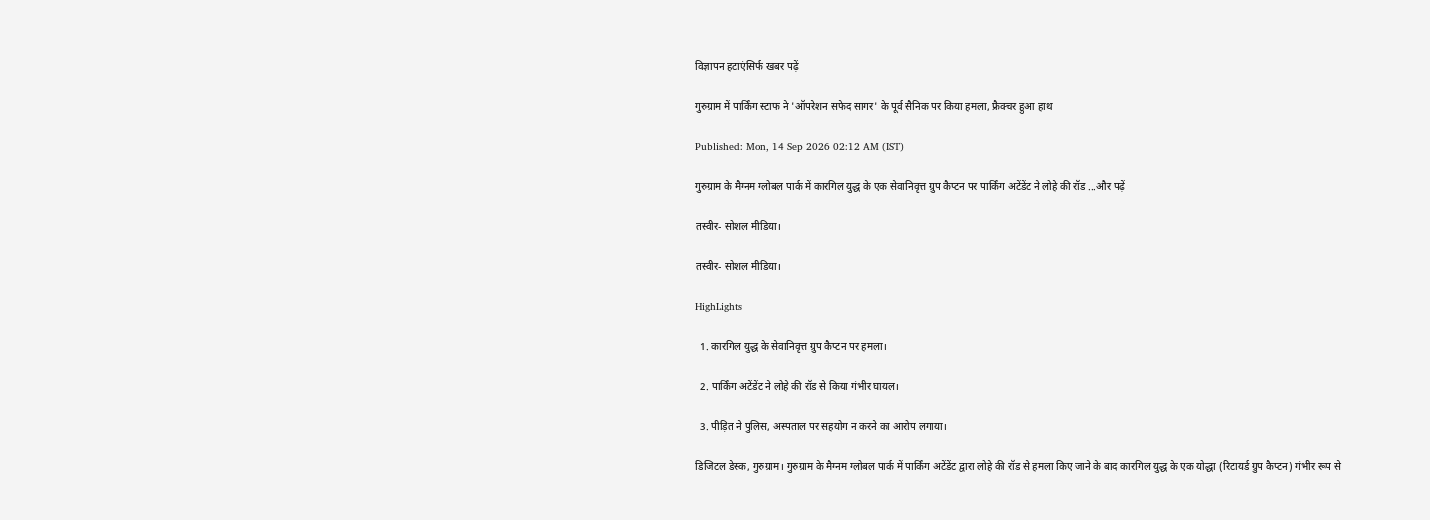विज्ञापन हटाएंसिर्फ खबर पढ़ें

गुरुग्राम में पार्किंग स्टाफ ने 'ऑपरेशन सफेद सागर' के पूर्व सैनिक पर किया हमला, फ्रैक्चर हुआ हाथ

Published: Mon, 14 Sep 2026 02:12 AM (IST)

गुरुग्राम के मैग्नम ग्लोबल पार्क में कारगिल युद्ध के एक सेवानिवृत्त ग्रुप कैप्टन पर पार्किंग अटेंडेंट ने लोहे की रॉड ...और पढ़ें

तस्वीर- सोशल मीडिया।

तस्वीर- सोशल मीडिया।

HighLights

  1. कारगिल युद्ध के सेवानिवृत्त ग्रुप कैप्टन पर हमला।

  2. पार्किंग अटेंडेंट ने लोहे की रॉड से किया गंभीर घायल।

  3. पीड़ित ने पुलिस, अस्पताल पर सहयोग न करने का आरोप लगाया।

डिजिटल डेस्क, गुरुग्राम। गुरुग्राम के मैग्नम ग्लोबल पार्क में पार्किंग अटेंडेंट द्वारा लोहे की रॉड से हमला किए जाने के बाद कारगिल युद्ध के एक योद्धा (रिटायर्ड ग्रुप कैप्टन) गंभीर रूप से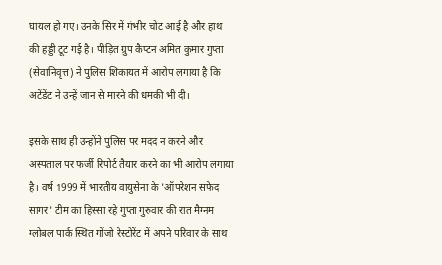घायल हो गए। उनके सिर में गंभीर चोट आई है और हाथ की हड्डी टूट गई है। पीड़ित ग्रुप कैप्टन अमित कुमार गुप्ता (सेवानिवृत्त) ने पुलिस शिकायत में आरोप लगाया है कि अटेंडेंट ने उन्हें जान से मारने की धमकी भी दी।

इसके साथ ही उन्होंने पुलिस पर मदद न करने और अस्पताल पर फर्जी रिपोर्ट तैयार करने का भी आरोप लगाया है। वर्ष 1999 में भारतीय वायुसेना के 'ऑपरेशन सफेद सागर' टीम का हिस्सा रहे गुप्ता गुरुवार की रात मैग्नम ग्लोबल पार्क स्थित गोंजो रेस्टोरेंट में अपने परिवार के साथ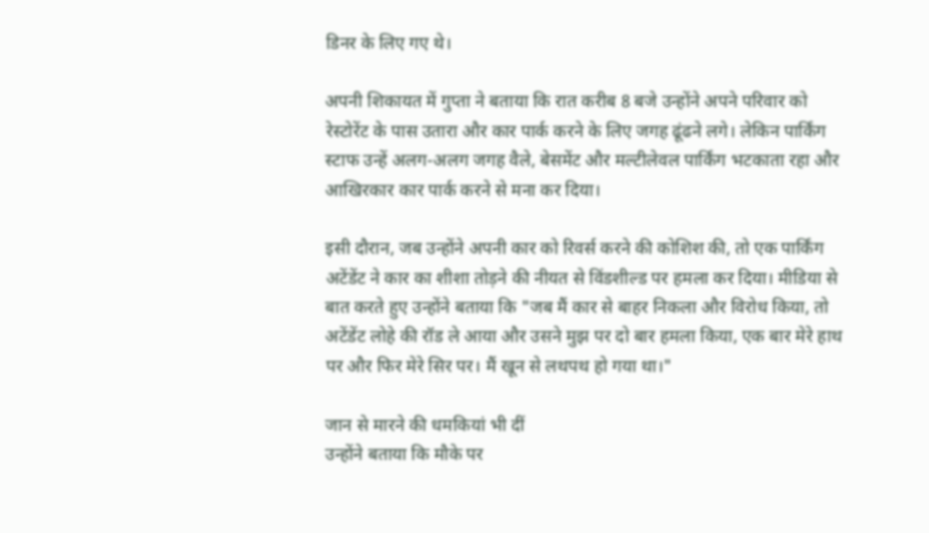डिनर के लिए गए थे।

अपनी शिकायत में गुप्ता ने बताया कि रात करीब 8 बजे उन्होंने अपने परिवार को रेस्टोरेंट के पास उतारा और कार पार्क करने के लिए जगह ढूंढने लगे। लेकिन पार्किंग स्टाफ उन्हें अलग-अलग जगह वैले, बेसमेंट और मल्टीलेवल पार्किंग भटकाता रहा और आखिरकार कार पार्क करने से मना कर दिया।

इसी दौरान, जब उन्होंने अपनी कार को रिवर्स करने की कोशिश की, तो एक पार्किंग अटेंडेंट ने कार का शीशा तोड़ने की नीयत से विंडशील्ड पर हमला कर दिया। मीडिया से बात करते हुए उन्होंने बताया कि "जब मैं कार से बाहर निकला और विरोध किया, तो अटेंडेंट लोहे की रॉड ले आया और उसने मुझ पर दो बार हमला किया, एक बार मेरे हाथ पर और फिर मेरे सिर पर। मैं खून से लथपथ हो गया था।"

जान से मारने की धमकियां भी दीं
उन्होंने बताया कि मौके पर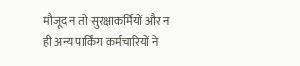मौजूद न तो सुरक्षाकर्मियों और न ही अन्य पार्किंग कर्मचारियों ने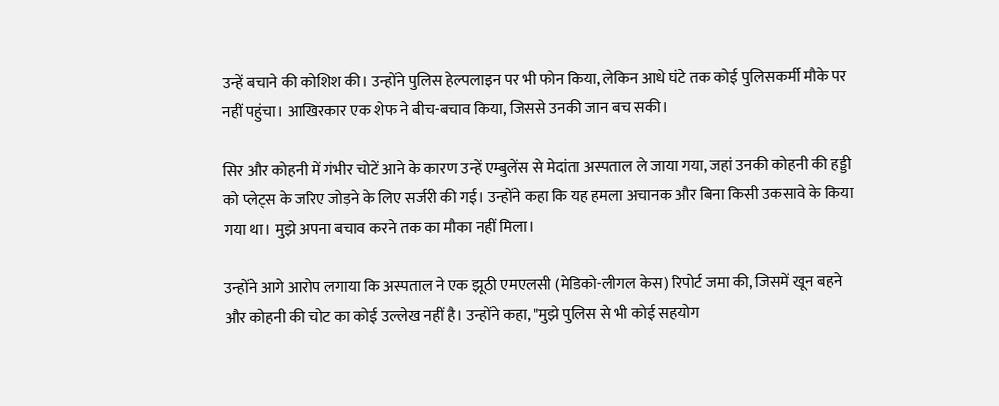उन्हें बचाने की कोशिश की। उन्होंने पुलिस हेल्पलाइन पर भी फोन किया, लेकिन आधे घंटे तक कोई पुलिसकर्मी मौके पर नहीं पहुंचा। आखिरकार एक शेफ ने बीच-बचाव किया, जिससे उनकी जान बच सकी।

सिर और कोहनी में गंभीर चोटें आने के कारण उन्हें एम्बुलेंस से मेदांता अस्पताल ले जाया गया, जहां उनकी कोहनी की हड्डी को प्लेट्स के जरिए जोड़ने के लिए सर्जरी की गई। उन्होंने कहा कि यह हमला अचानक और बिना किसी उकसावे के किया गया था। मुझे अपना बचाव करने तक का मौका नहीं मिला।

उन्होंने आगे आरोप लगाया कि अस्पताल ने एक झूठी एमएलसी (मेडिको-लीगल केस) रिपोर्ट जमा की, जिसमें खून बहने और कोहनी की चोट का कोई उल्लेख नहीं है। उन्होंने कहा, "मुझे पुलिस से भी कोई सहयोग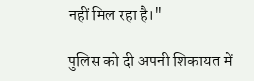नहीं मिल रहा है।"

पुलिस को दी अपनी शिकायत में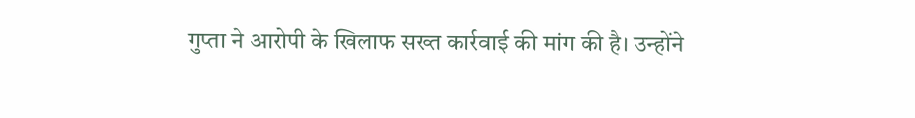गुप्ता ने आरोपी के खिलाफ सख्त कार्रवाई की मांग की है। उन्होंने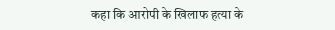कहा कि आरोपी के खिलाफ हत्या के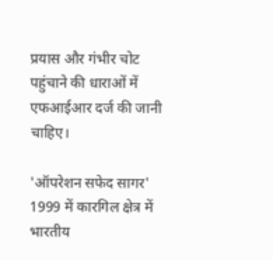प्रयास और गंभीर चोट पहुंचाने की धाराओं में एफआईआर दर्ज की जानी चाहिए।

'ऑपरेशन सफेद सागर' 1999 में कारगिल क्षेत्र में भारतीय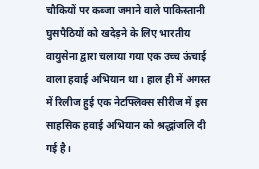चौकियों पर कब्जा जमाने वाले पाकिस्तानी घुसपैठियों को खदेड़ने के लिए भारतीय वायुसेना द्वारा चलाया गया एक उच्च ऊंचाई वाला हवाई अभियान था। हाल ही में अगस्त में रिलीज हुई एक नेटफ्लिक्स सीरीज में इस साहसिक हवाई अभियान को श्रद्धांजलि दी गई है।